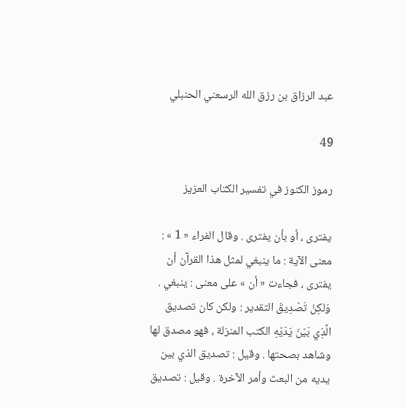عبد الرزاق بن رزق الله الرسعني الحنبلي

49

رموز الكنوز في تفسير الكتاب العزيز

يفترى ، أو بأن يفترى . وقال الفراء « 1 » : معنى الآية : ما ينبغي لمثل هذا القرآن أن يفترى ، فجاءت « أن » على معنى : ينبغي . وَلكِنْ تَصْدِيقَ التقدير : ولكن كان تصديق الَّذِي بَيْنَ يَدَيْهِ الكتب المنزلة ، فهو مصدق لها وشاهد بصحتها . وقيل : تصديق الذي بين يديه من البعث وأمر الآخرة . وقيل : تصديق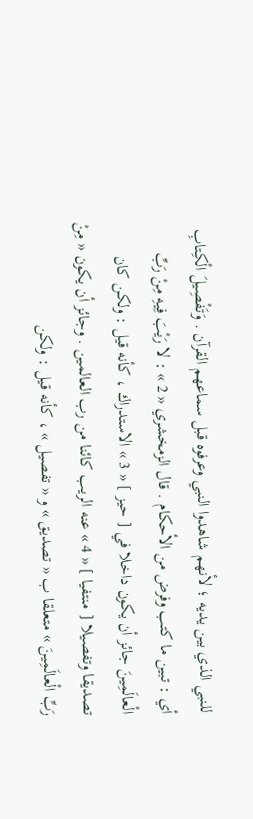للنبي الذي بين يديه ؛ لأنهم شاهدوا النبي وعرفوه قبل سماعهم القرآن . وَتَفْصِيلَ الْكِتابِ أي : تبين ما كتب وفرض من الأحكام . قال الزمخشري « 2 » : لا رَيْبَ فِيهِ مِنْ رَبِّ الْعالَمِينَ جائز أن يكون داخلا في [ حيز ] « 3 » الاستدراك ، كأنه قيل : ولكن كان تصديقا وتفصيلا [ منتفيا ] « 4 » عنه الريب كائنا من رب العالمين . وجائز أن يكون « مِنْ رَبِّ الْعالَمِينَ » متعلقا ب « تصديق » و « تفصيل » ، كأنه قيل : ولكن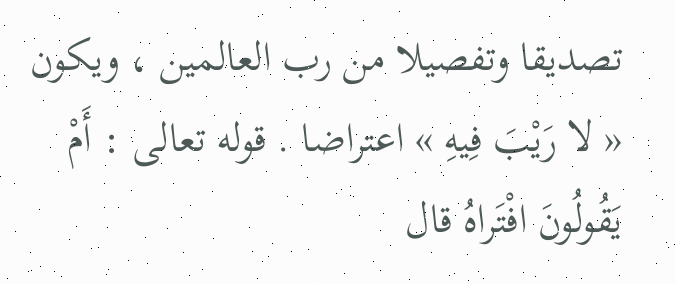تصديقا وتفصيلا من رب العالمين ، ويكون « لا رَيْبَ فِيهِ » اعتراضا . قوله تعالى : أَمْ يَقُولُونَ افْتَراهُ قال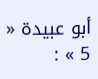أبو عبيدة « 5 » :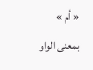« أم » بمعنى الواو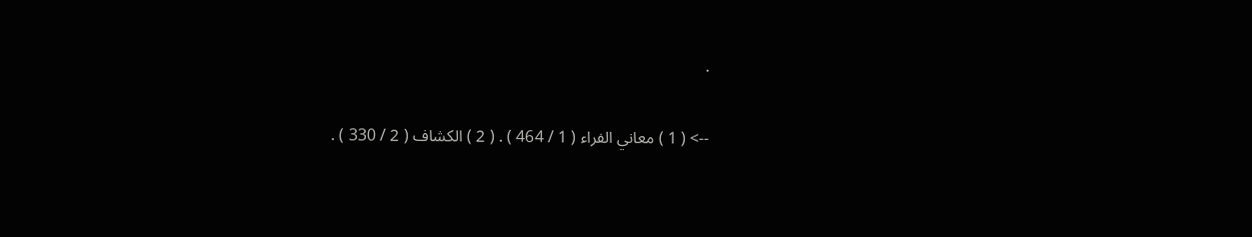.

--> ( 1 ) معاني الفراء ( 1 / 464 ) . ( 2 ) الكشاف ( 2 / 330 ) .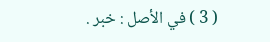( 3 ) في الأصل : خبر .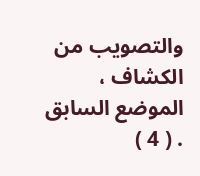والتصويب من الكشاف ، الموضع السابق . ( 4 )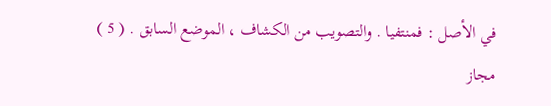في الأصل : فمنتفيا . والتصويب من الكشاف ، الموضع السابق . ( 5 ) مجاز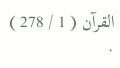القرآن ( 1 / 278 ) .